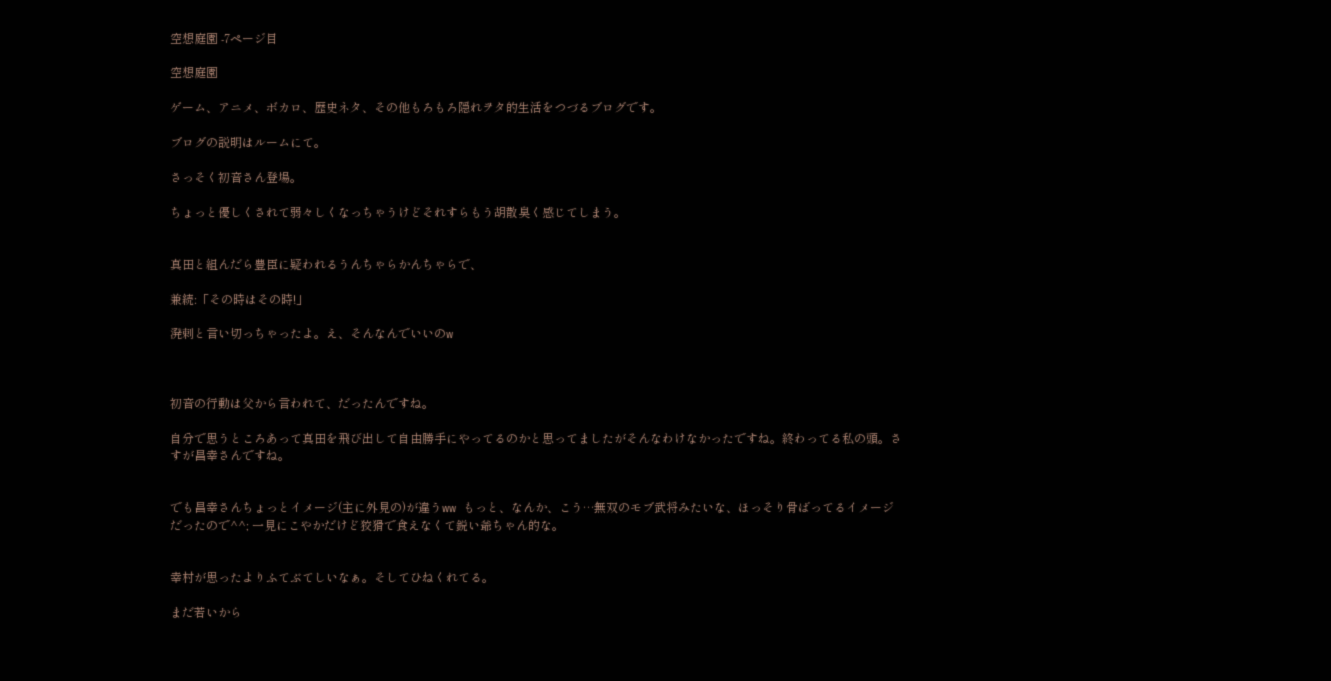空想庭園 -7ページ目

空想庭園

ゲーム、アニメ、ボカロ、歴史ネタ、その他もろもろ隠れヲタ的生活をつづるブログです。

ブログの説明はルームにて。

さっそく初音さん登場。

ちょっと優しくされて弱々しくなっちゃうけどそれすらもう胡散臭く感じてしまう。


真田と組んだら豊臣に疑われるうんちゃらかんちゃらで、

兼続:「その時はその時!」

溌剌と言い切っちゃったよ。え、そんなんでいいのw



初音の行動は父から言われて、だったんですね。

自分で思うところあって真田を飛び出して自由勝手にやってるのかと思ってましたがそんなわけなかったですね。終わってる私の頭。さすが昌幸さんですね。


でも昌幸さんちょっとイメージ(主に外見の)が違うww もっと、なんか、こう…無双のモブ武将みたいな、ほっそり骨ばってるイメージだったので^^; 一見にこやかだけど狡猾で食えなくて鋭い爺ちゃん的な。


幸村が思ったよりふてぶてしいなぁ。そしてひねくれてる。

まだ若いから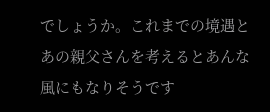でしょうか。これまでの境遇とあの親父さんを考えるとあんな風にもなりそうです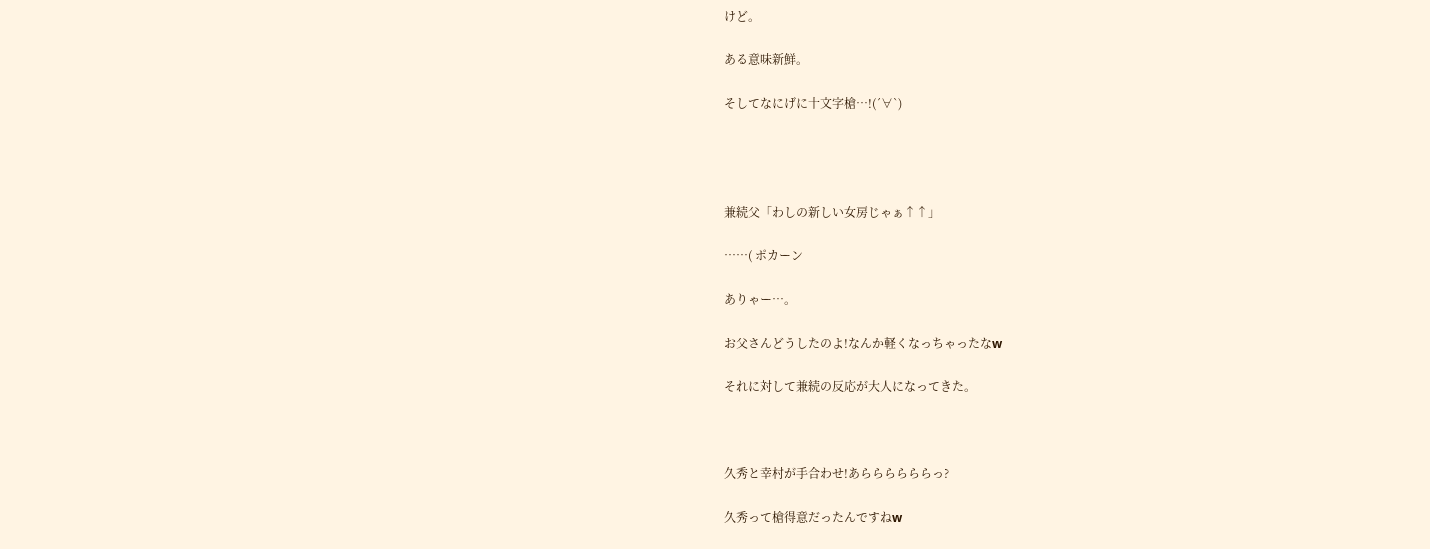けど。

ある意味新鮮。

そしてなにげに十文字槍…!(´∀`)




兼続父「わしの新しい女房じゃぁ↑↑」

……( ポカーン

ありゃー…。

お父さんどうしたのよ!なんか軽くなっちゃったなw

それに対して兼続の反応が大人になってきた。



久秀と幸村が手合わせ!あららららららっ?

久秀って槍得意だったんですねw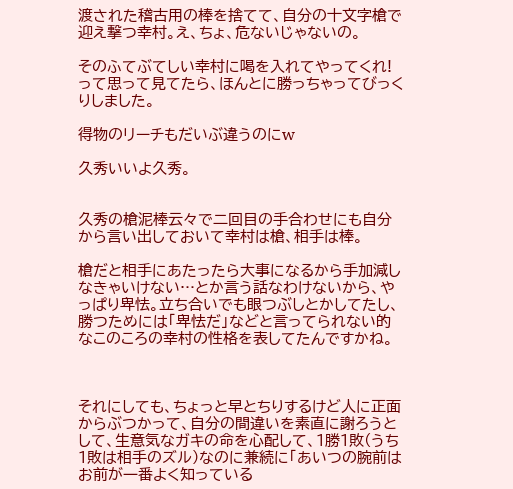渡された稽古用の棒を捨てて、自分の十文字槍で迎え撃つ幸村。え、ちょ、危ないじゃないの。

そのふてぶてしい幸村に喝を入れてやってくれ!って思って見てたら、ほんとに勝っちゃってびっくりしました。

得物のリーチもだいぶ違うのにw

久秀いいよ久秀。


久秀の槍泥棒云々で二回目の手合わせにも自分から言い出しておいて幸村は槍、相手は棒。

槍だと相手にあたったら大事になるから手加減しなきゃいけない…とか言う話なわけないから、やっぱり卑怯。立ち合いでも眼つぶしとかしてたし、勝つためには「卑怯だ」などと言ってられない的なこのころの幸村の性格を表してたんですかね。



それにしても、ちょっと早とちりするけど人に正面からぶつかって、自分の間違いを素直に謝ろうとして、生意気なガキの命を心配して、1勝1敗(うち1敗は相手のズル)なのに兼続に「あいつの腕前はお前が一番よく知っている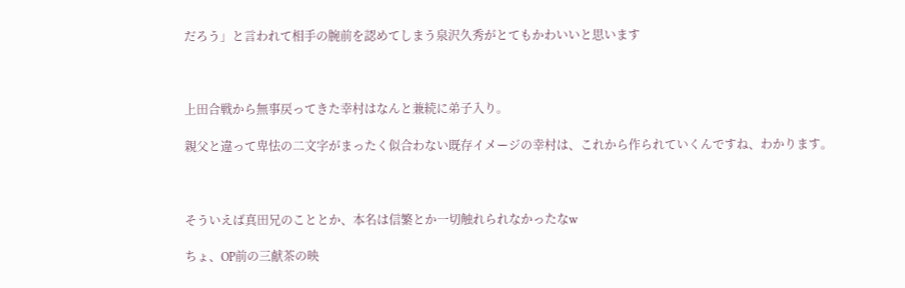だろう」と言われて相手の腕前を認めてしまう泉沢久秀がとてもかわいいと思います



上田合戦から無事戻ってきた幸村はなんと兼続に弟子入り。

親父と違って卑怯の二文字がまったく似合わない既存イメージの幸村は、これから作られていくんですね、わかります。



そういえば真田兄のこととか、本名は信繁とか一切触れられなかったなw

ちょ、OP前の三献茶の映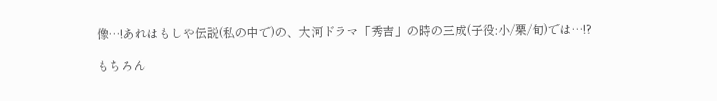像…!あれはもしや伝説(私の中で)の、大河ドラマ「秀吉」の時の三成(子役:小/栗/旬)では…!?

もちろん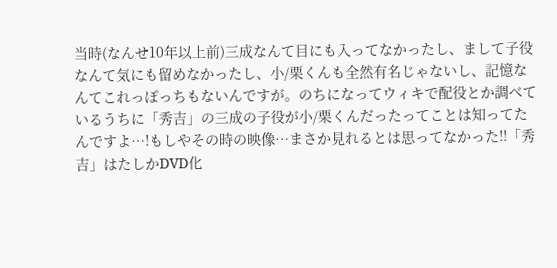当時(なんせ10年以上前)三成なんて目にも入ってなかったし、まして子役なんて気にも留めなかったし、小/栗くんも全然有名じゃないし、記憶なんてこれっぽっちもないんですが。のちになってウィキで配役とか調べているうちに「秀吉」の三成の子役が小/栗くんだったってことは知ってたんですよ…!もしやその時の映像…まさか見れるとは思ってなかった!!「秀吉」はたしかDVD化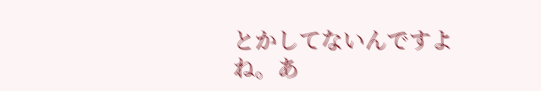とかしてないんですよね。あ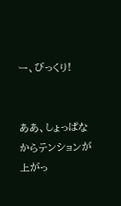ー、びっくり!


ああ、しょっぱなからテンションが上がっ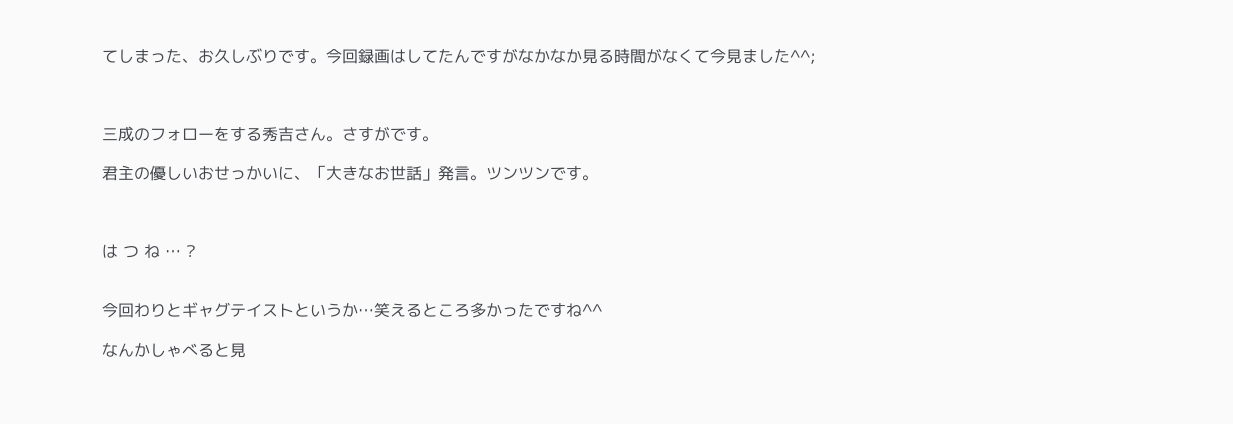てしまった、お久しぶりです。今回録画はしてたんですがなかなか見る時間がなくて今見ました^^;



三成のフォローをする秀吉さん。さすがです。

君主の優しいおせっかいに、「大きなお世話」発言。ツンツンです。



は つ ね … ?


今回わりとギャグテイストというか…笑えるところ多かったですね^^

なんかしゃべると見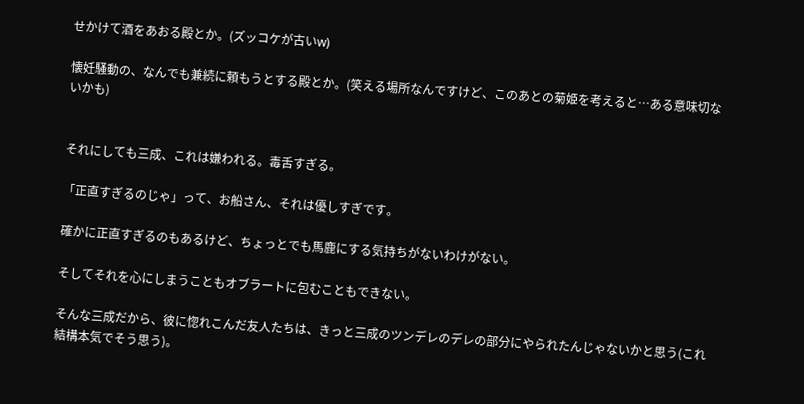せかけて酒をあおる殿とか。(ズッコケが古いw)

懐妊騒動の、なんでも兼続に頼もうとする殿とか。(笑える場所なんですけど、このあとの菊姫を考えると…ある意味切ないかも)


それにしても三成、これは嫌われる。毒舌すぎる。

「正直すぎるのじゃ」って、お船さん、それは優しすぎです。

確かに正直すぎるのもあるけど、ちょっとでも馬鹿にする気持ちがないわけがない。

そしてそれを心にしまうこともオブラートに包むこともできない。

そんな三成だから、彼に惚れこんだ友人たちは、きっと三成のツンデレのデレの部分にやられたんじゃないかと思う(これ結構本気でそう思う)。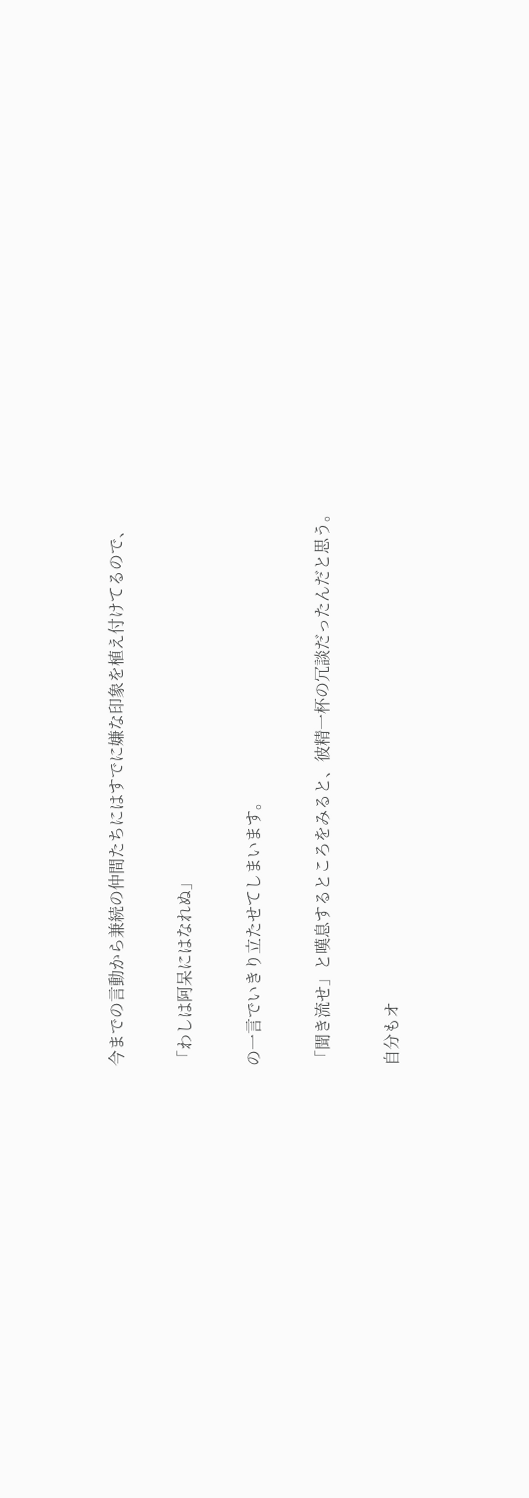今までの言動から兼続の仲間たちにはすでに嫌な印象を植え付けてるので、

「わしは阿呆にはなれぬ」

の一言でいきり立たせてしまいます。

「聞き流せ」と嘆息するところをみると、彼精一杯の冗談だったんだと思う。

自分もオ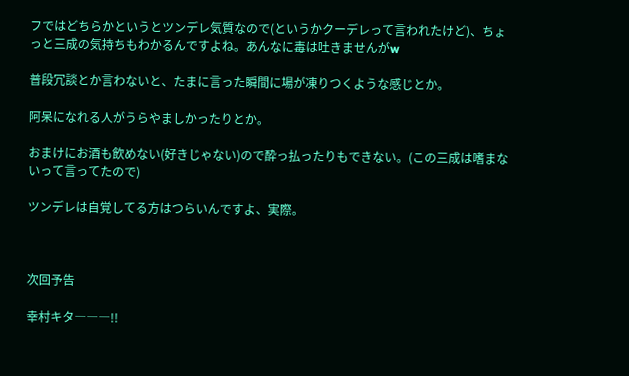フではどちらかというとツンデレ気質なので(というかクーデレって言われたけど)、ちょっと三成の気持ちもわかるんですよね。あんなに毒は吐きませんがw

普段冗談とか言わないと、たまに言った瞬間に場が凍りつくような感じとか。

阿呆になれる人がうらやましかったりとか。

おまけにお酒も飲めない(好きじゃない)ので酔っ払ったりもできない。(この三成は嗜まないって言ってたので)

ツンデレは自覚してる方はつらいんですよ、実際。



次回予告

幸村キタ―――!!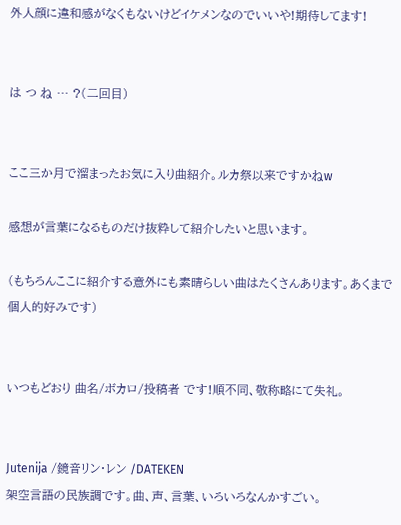外人顔に違和感がなくもないけどイケメンなのでいいや!期待してます!


は つ ね … ?(二回目)


ここ三か月で溜まったお気に入り曲紹介。ルカ祭以来ですかねw

感想が言葉になるものだけ抜粋して紹介したいと思います。

(もちろんここに紹介する意外にも素晴らしい曲はたくさんあります。あくまで個人的好みです)


いつもどおり 曲名/ボカロ/投稿者 です!順不同、敬称略にて失礼。


Jutenija /鏡音リン・レン /DATEKEN
架空言語の民族調です。曲、声、言葉、いろいろなんかすごい。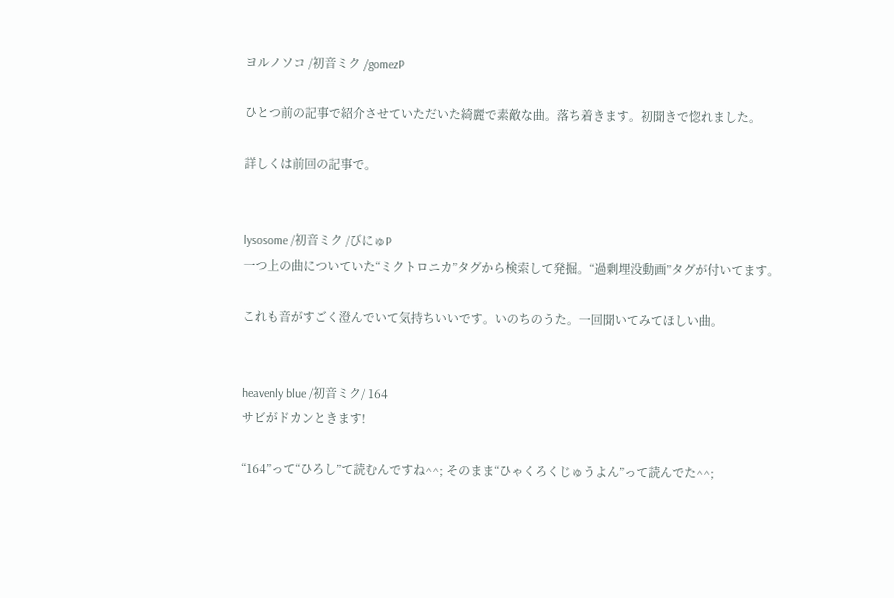ヨルノソコ /初音ミク /gomezP

ひとつ前の記事で紹介させていただいた綺麗で素敵な曲。落ち着きます。初聞きで惚れました。

詳しくは前回の記事で。


lysosome /初音ミク /びにゅP
一つ上の曲についていた“ミクトロニカ”タグから検索して発掘。“過剰埋没動画”タグが付いてます。

これも音がすごく澄んでいて気持ちいいです。いのちのうた。一回聞いてみてほしい曲。


heavenly blue /初音ミク/ 164
サビがドカンときます!

“164”って“ひろし”て読むんですね^^; そのまま“ひゃくろくじゅうよん”って読んでた^^;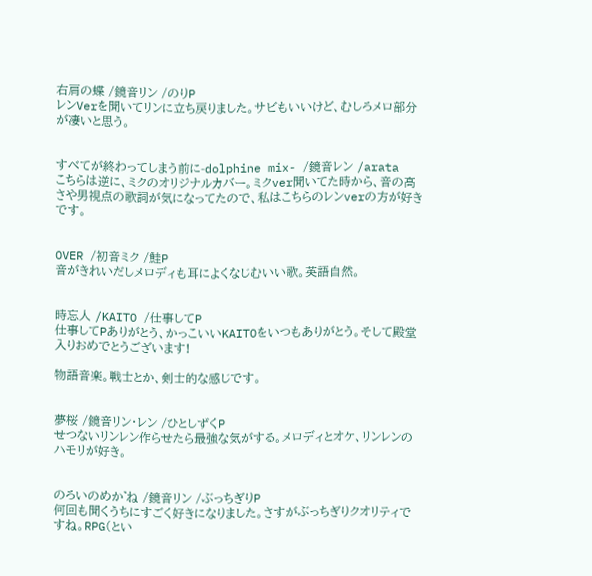右肩の蝶 /鏡音リン /のりP
レンVerを聞いてリンに立ち戻りました。サビもいいけど、むしろメロ部分が凄いと思う。


すべてが終わってしまう前に-dolphine mix- /鏡音レン /arata
こちらは逆に、ミクのオリジナルカバー。ミクver聞いてた時から、音の高さや男視点の歌詞が気になってたので、私はこちらのレンverの方が好きです。


OVER /初音ミク /鮭P
音がきれいだしメロディも耳によくなじむいい歌。英語自然。


時忘人 /KAITO /仕事してP
仕事してPありがとう、かっこいいKAITOをいつもありがとう。そして殿堂入りおめでとうございます!

物語音楽。戦士とか、剣士的な感じです。


夢桜 /鏡音リン・レン /ひとしずくP
せつないリンレン作らせたら最強な気がする。メロディとオケ、リンレンのハモリが好き。


のろいのめか゛ね /鏡音リン /ぶっちぎりP
何回も聞くうちにすごく好きになりました。さすがぶっちぎりクオリティですね。RPG(とい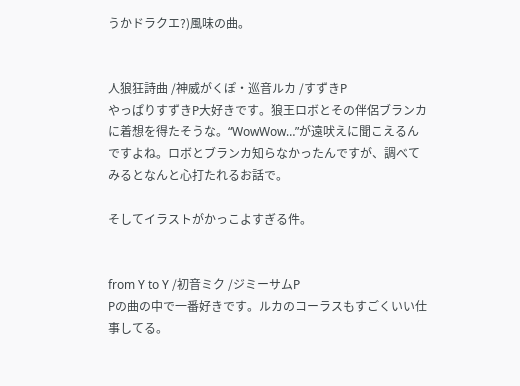うかドラクエ?)風味の曲。


人狼狂詩曲 /神威がくぽ・巡音ルカ /すずきP
やっぱりすずきP大好きです。狼王ロボとその伴侶ブランカに着想を得たそうな。“WowWow…”が遠吠えに聞こえるんですよね。ロボとブランカ知らなかったんですが、調べてみるとなんと心打たれるお話で。

そしてイラストがかっこよすぎる件。


from Y to Y /初音ミク /ジミーサムP
Pの曲の中で一番好きです。ルカのコーラスもすごくいい仕事してる。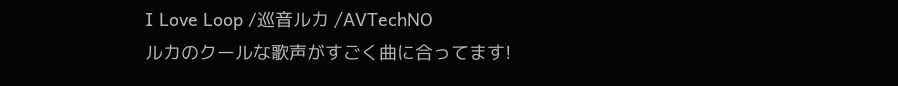I Love Loop /巡音ルカ /AVTechNO
ルカのクールな歌声がすごく曲に合ってます!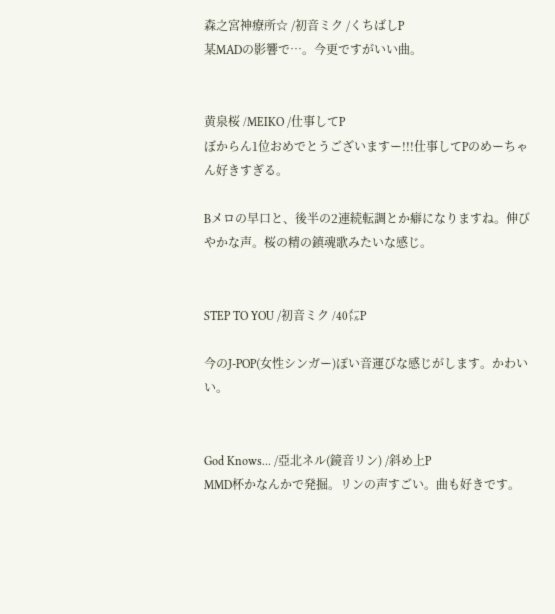森之宮神療所☆ /初音ミク /くちばしP
某MADの影響で…。今更ですがいい曲。


黄泉桜 /MEIKO /仕事してP
ぼからん1位おめでとうございますー!!!仕事してPのめーちゃん好きすぎる。

Bメロの早口と、後半の2連続転調とか癖になりますね。伸びやかな声。桜の精の鎮魂歌みたいな感じ。


STEP TO YOU /初音ミク /40㍍P

今のJ-POP(女性シンガー)ぽい音運びな感じがします。かわいい。


God Knows... /亞北ネル(鏡音リン) /斜め上P
MMD杯かなんかで発掘。リンの声すごい。曲も好きです。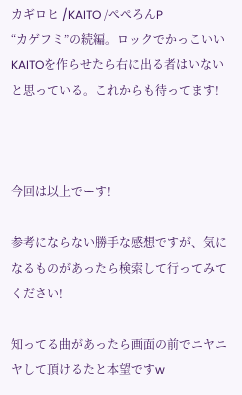カギロヒ /KAITO /ぺぺろんP
“カゲフミ”の続編。ロックでかっこいいKAITOを作らせたら右に出る者はいないと思っている。これからも待ってます!



今回は以上でーす!

参考にならない勝手な感想ですが、気になるものがあったら検索して行ってみてください!

知ってる曲があったら画面の前でニヤニヤして頂けるたと本望ですw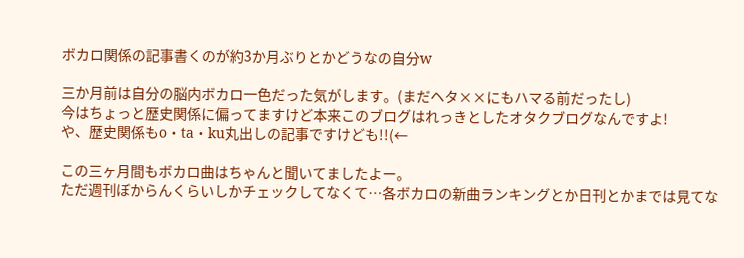ボカロ関係の記事書くのが約3か月ぶりとかどうなの自分w

三か月前は自分の脳内ボカロ一色だった気がします。(まだヘタ××にもハマる前だったし)
今はちょっと歴史関係に偏ってますけど本来このブログはれっきとしたオタクブログなんですよ!
や、歴史関係もo・ta・ku丸出しの記事ですけども!!(←

この三ヶ月間もボカロ曲はちゃんと聞いてましたよー。
ただ週刊ぼからんくらいしかチェックしてなくて…各ボカロの新曲ランキングとか日刊とかまでは見てな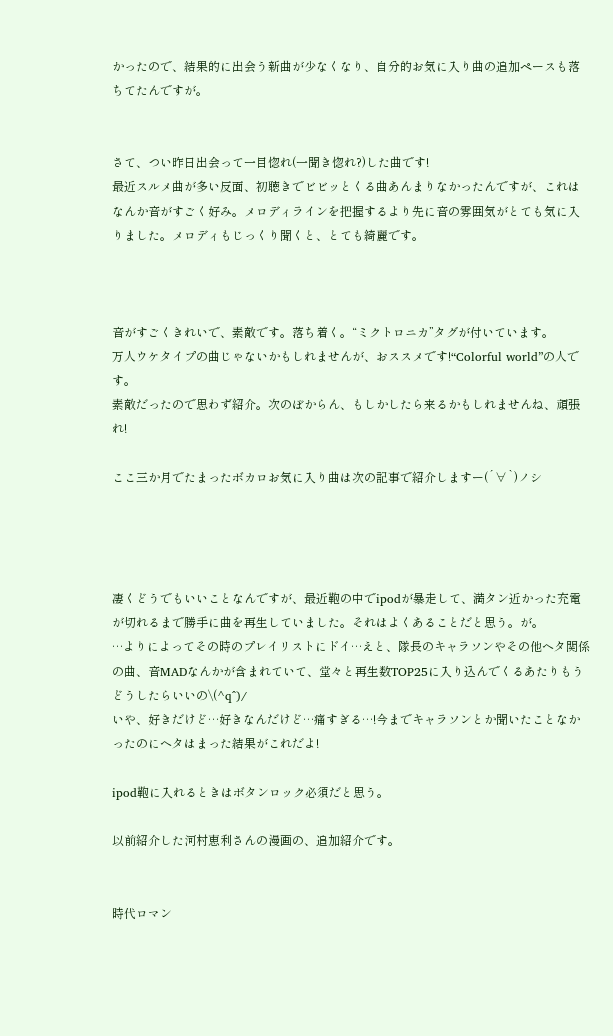かったので、結果的に出会う新曲が少なくなり、自分的お気に入り曲の追加ペースも落ちてたんですが。


さて、つい昨日出会って一目惚れ(一聞き惚れ?)した曲です!
最近スルメ曲が多い反面、初聴きでビビッとくる曲あんまりなかったんですが、これはなんか音がすごく好み。メロディラインを把握するより先に音の雰囲気がとても気に入りました。メロディもじっくり聞くと、とても綺麗です。



音がすごくきれいで、素敵です。落ち着く。“ミクトロニカ”タグが付いています。
万人ウケタイプの曲じゃないかもしれませんが、おススメです!“Colorful world”の人です。
素敵だったので思わず紹介。次のぼからん、もしかしたら来るかもしれませんね、頑張れ!

ここ三か月でたまったボカロお気に入り曲は次の記事で紹介しますー(´∀`)ノシ




凄くどうでもいいことなんですが、最近鞄の中でipodが暴走して、満タン近かった充電が切れるまで勝手に曲を再生していました。それはよくあることだと思う。が。
…よりによってその時のプレイリストにドイ…えと、隊長のキャラソンやその他ヘタ関係の曲、音MADなんかが含まれていて、堂々と再生数TOP25に入り込んでくるあたりもうどうしたらいいの\(^q^)/
いや、好きだけど…好きなんだけど…痛すぎる…!今までキャラソンとか聞いたことなかったのにヘタはまった結果がこれだよ!

ipod鞄に入れるときはボタンロック必須だと思う。

以前紹介した河村恵利さんの漫画の、追加紹介です。


時代ロマン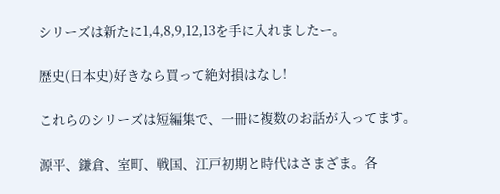シリーズは新たに1,4,8,9,12,13を手に入れましたー。

歴史(日本史)好きなら買って絶対損はなし!

これらのシリーズは短編集で、一冊に複数のお話が入ってます。

源平、鎌倉、室町、戦国、江戸初期と時代はさまざま。各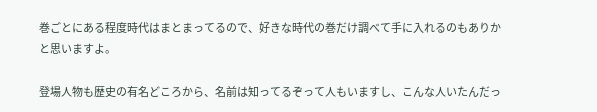巻ごとにある程度時代はまとまってるので、好きな時代の巻だけ調べて手に入れるのもありかと思いますよ。

登場人物も歴史の有名どころから、名前は知ってるぞって人もいますし、こんな人いたんだっ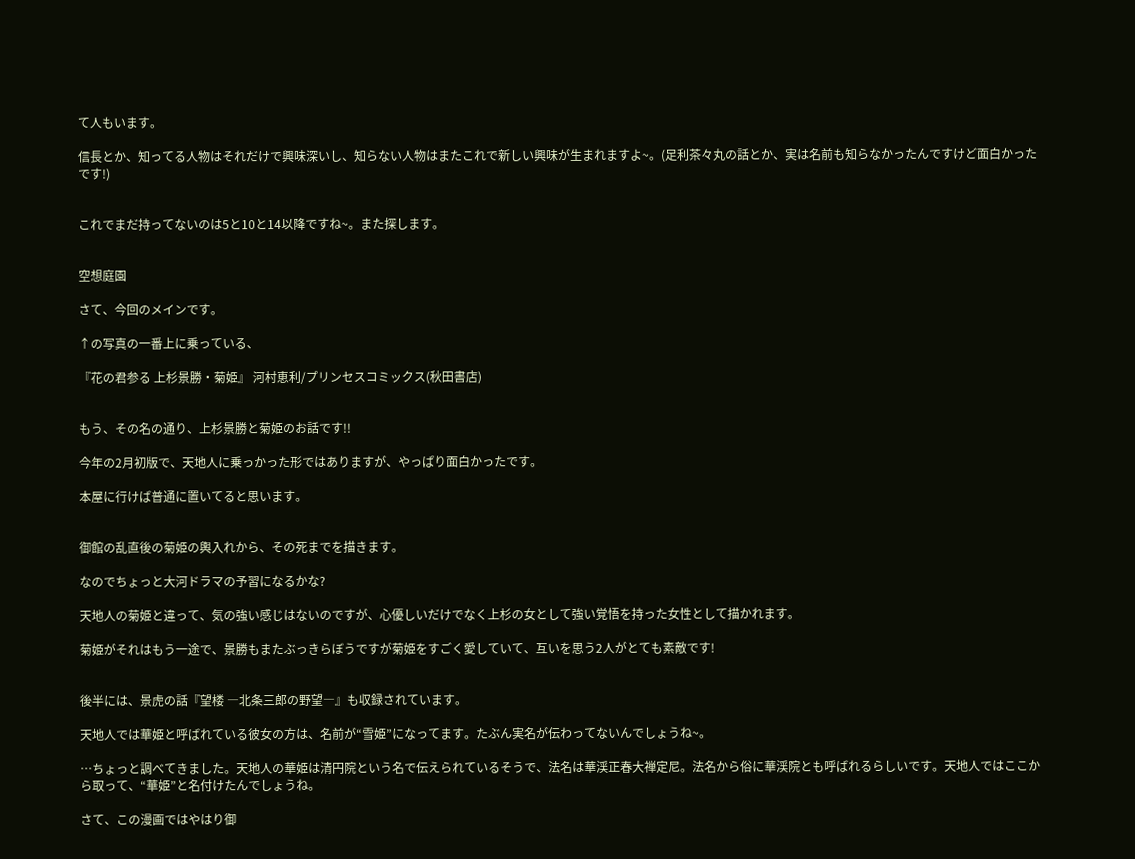て人もいます。

信長とか、知ってる人物はそれだけで興味深いし、知らない人物はまたこれで新しい興味が生まれますよ~。(足利茶々丸の話とか、実は名前も知らなかったんですけど面白かったです!)


これでまだ持ってないのは5と10と14以降ですね~。また探します。


空想庭園

さて、今回のメインです。

↑の写真の一番上に乗っている、

『花の君参る 上杉景勝・菊姫』 河村恵利/プリンセスコミックス(秋田書店)


もう、その名の通り、上杉景勝と菊姫のお話です!!

今年の2月初版で、天地人に乗っかった形ではありますが、やっぱり面白かったです。

本屋に行けば普通に置いてると思います。


御館の乱直後の菊姫の輿入れから、その死までを描きます。

なのでちょっと大河ドラマの予習になるかな?

天地人の菊姫と違って、気の強い感じはないのですが、心優しいだけでなく上杉の女として強い覚悟を持った女性として描かれます。

菊姫がそれはもう一途で、景勝もまたぶっきらぼうですが菊姫をすごく愛していて、互いを思う2人がとても素敵です!


後半には、景虎の話『望楼 ―北条三郎の野望―』も収録されています。

天地人では華姫と呼ばれている彼女の方は、名前が“雪姫”になってます。たぶん実名が伝わってないんでしょうね~。

…ちょっと調べてきました。天地人の華姫は清円院という名で伝えられているそうで、法名は華渓正春大禅定尼。法名から俗に華渓院とも呼ばれるらしいです。天地人ではここから取って、“華姫”と名付けたんでしょうね。

さて、この漫画ではやはり御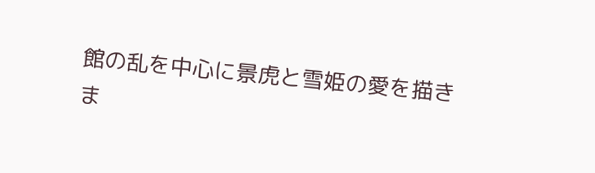館の乱を中心に景虎と雪姫の愛を描きま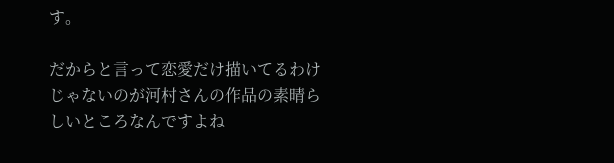す。

だからと言って恋愛だけ描いてるわけじゃないのが河村さんの作品の素晴らしいところなんですよね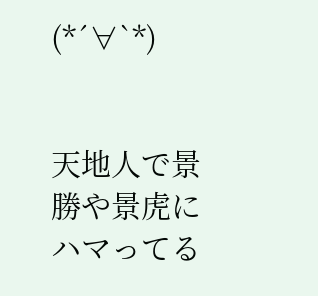(*´∀`*)


天地人で景勝や景虎にハマってる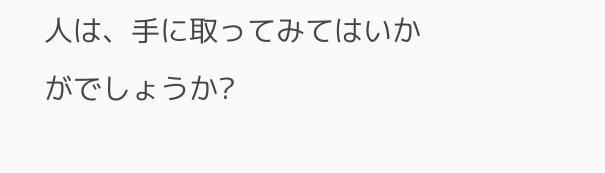人は、手に取ってみてはいかがでしょうか?